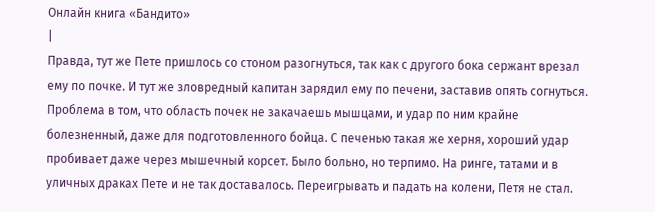Онлайн книга «Бандито»
|
Правда, тут же Пете пришлось со стоном разогнуться, так как с другого бока сержант врезал ему по почке. И тут же зловредный капитан зарядил ему по печени, заставив опять согнуться. Проблема в том, что область почек не закачаешь мышцами, и удар по ним крайне болезненный, даже для подготовленного бойца. С печенью такая же херня, хороший удар пробивает даже через мышечный корсет. Было больно, но терпимо. На ринге, татами и в уличных драках Пете и не так доставалось. Переигрывать и падать на колени, Петя не стал.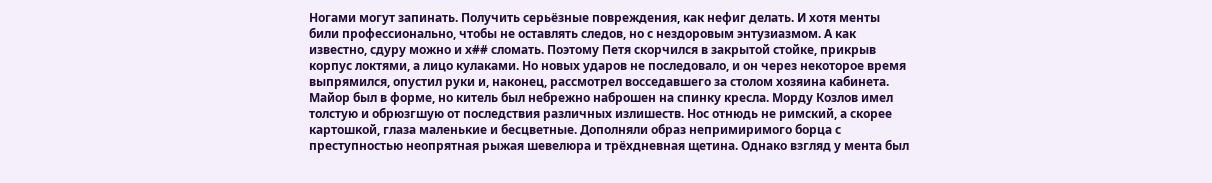Ногами могут запинать. Получить серьёзные повреждения, как нефиг делать. И хотя менты били профессионально, чтобы не оставлять следов, но с нездоровым энтузиазмом. А как известно, сдуру можно и х## сломать. Поэтому Петя скорчился в закрытой стойке, прикрыв корпус локтями, а лицо кулаками. Но новых ударов не последовало, и он через некоторое время выпрямился, опустил руки и, наконец, рассмотрел восседавшего за столом хозяина кабинета. Майор был в форме, но китель был небрежно наброшен на спинку кресла. Морду Козлов имел толстую и обрюзгшую от последствия различных излишеств. Нос отнюдь не римский, а скорее картошкой, глаза маленькие и бесцветные. Дополняли образ непримиримого борца с преступностью неопрятная рыжая шевелюра и трёхдневная щетина. Однако взгляд у мента был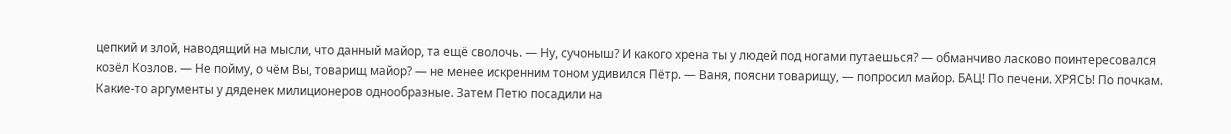цепкий и злой, наводящий на мысли, что данный майор, та ещё сволочь. — Ну, сучоныш? И какого хрена ты у людей под ногами путаешься? — обманчиво ласково поинтересовался козёл Козлов. — Не пойму, о чём Вы, товарищ майор? — не менее искренним тоном удивился Пётр. — Ваня, поясни товарищу, — попросил майор. БАЦ! По печени. ХРЯСЬ! По почкам. Какие-то аргументы у дяденек милиционеров однообразные. Затем Петю посадили на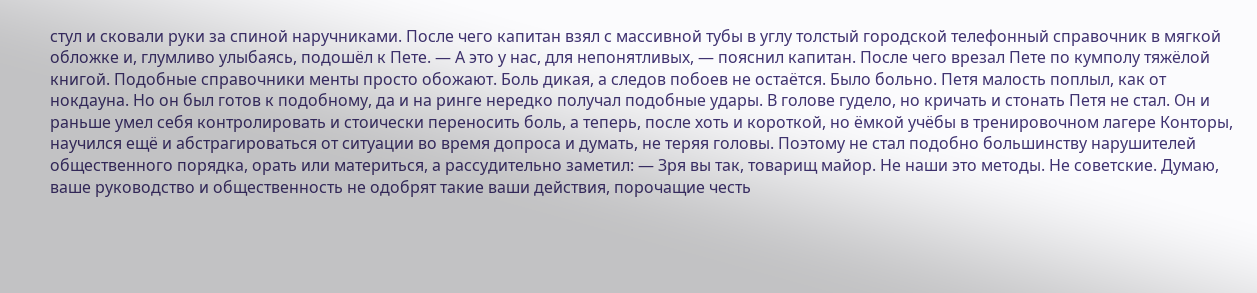стул и сковали руки за спиной наручниками. После чего капитан взял с массивной тубы в углу толстый городской телефонный справочник в мягкой обложке и, глумливо улыбаясь, подошёл к Пете. — А это у нас, для непонятливых, — пояснил капитан. После чего врезал Пете по кумполу тяжёлой книгой. Подобные справочники менты просто обожают. Боль дикая, а следов побоев не остаётся. Было больно. Петя малость поплыл, как от нокдауна. Но он был готов к подобному, да и на ринге нередко получал подобные удары. В голове гудело, но кричать и стонать Петя не стал. Он и раньше умел себя контролировать и стоически переносить боль, а теперь, после хоть и короткой, но ёмкой учёбы в тренировочном лагере Конторы, научился ещё и абстрагироваться от ситуации во время допроса и думать, не теряя головы. Поэтому не стал подобно большинству нарушителей общественного порядка, орать или материться, а рассудительно заметил: — Зря вы так, товарищ майор. Не наши это методы. Не советские. Думаю, ваше руководство и общественность не одобрят такие ваши действия, порочащие честь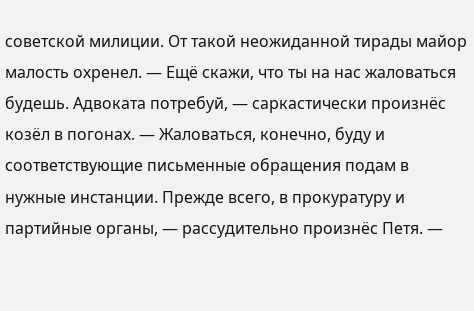советской милиции. От такой неожиданной тирады майор малость охренел. — Ещё скажи, что ты на нас жаловаться будешь. Адвоката потребуй, — саркастически произнёс козёл в погонах. — Жаловаться, конечно, буду и соответствующие письменные обращения подам в нужные инстанции. Прежде всего, в прокуратуру и партийные органы, — рассудительно произнёс Петя. —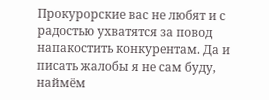Прокурорские вас не любят и с радостью ухватятся за повод напакостить конкурентам. Да и писать жалобы я не сам буду, наймём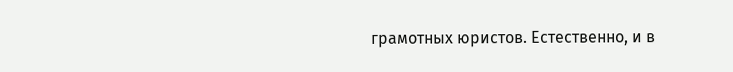грамотных юристов. Естественно, и в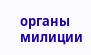органы милиции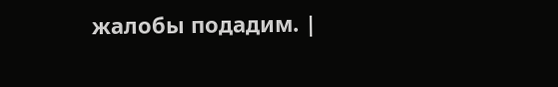жалобы подадим. |